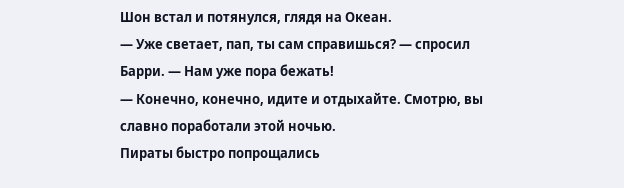Шон встал и потянулся, глядя на Океан.
— Уже светает, пап, ты сам справишься? — спросил Барри. — Нам уже пора бежать!
— Конечно, конечно, идите и отдыхайте. Смотрю, вы славно поработали этой ночью.
Пираты быстро попрощались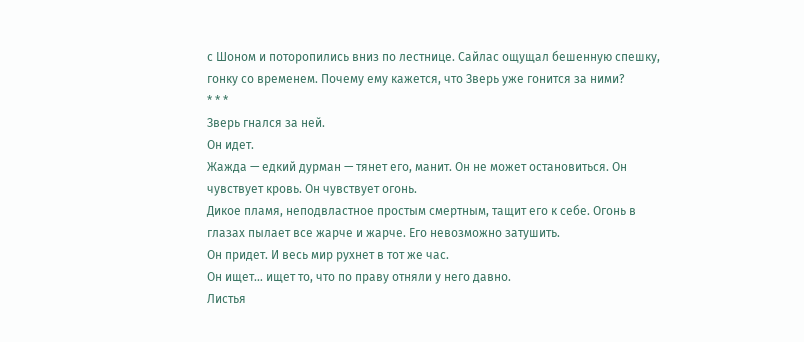с Шоном и поторопились вниз по лестнице. Сайлас ощущал бешенную спешку, гонку со временем. Почему ему кажется, что Зверь уже гонится за ними?
* * *
Зверь гнался за ней.
Он идет.
Жажда — едкий дурман — тянет его, манит. Он не может остановиться. Он чувствует кровь. Он чувствует огонь.
Дикое пламя, неподвластное простым смертным, тащит его к себе. Огонь в глазах пылает все жарче и жарче. Его невозможно затушить.
Он придет. И весь мир рухнет в тот же час.
Он ищет… ищет то, что по праву отняли у него давно.
Листья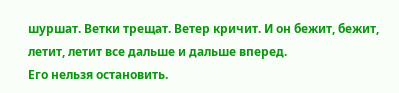шуршат. Ветки трещат. Ветер кричит. И он бежит, бежит, летит, летит все дальше и дальше вперед.
Его нельзя остановить.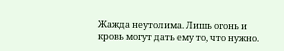Жажда неутолима. Лишь огонь и кровь могут дать ему то, что нужно.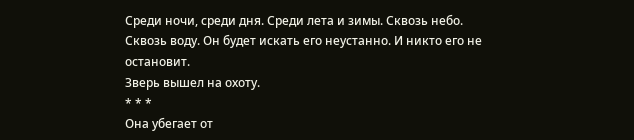Среди ночи, среди дня. Среди лета и зимы. Сквозь небо. Сквозь воду. Он будет искать его неустанно. И никто его не остановит.
Зверь вышел на охоту.
* * *
Она убегает от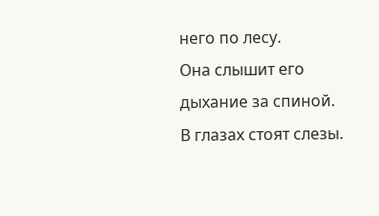него по лесу.
Она слышит его дыхание за спиной.
В глазах стоят слезы.